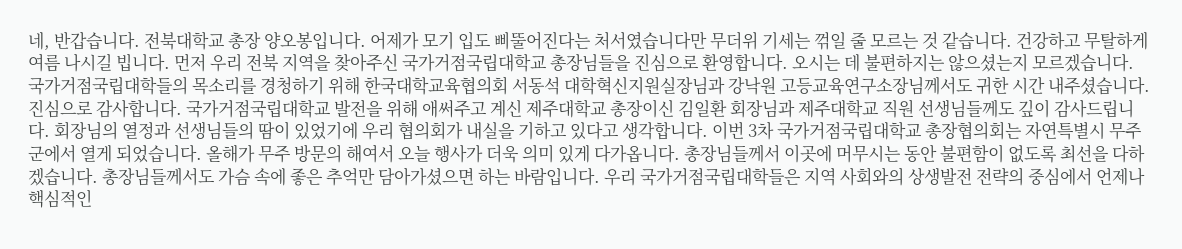네, 반갑습니다. 전북대학교 총장 양오봉입니다. 어제가 모기 입도 삐뚤어진다는 처서였습니다만 무더위 기세는 꺾일 줄 모르는 것 같습니다. 건강하고 무탈하게 여름 나시길 빕니다. 먼저 우리 전북 지역을 찾아주신 국가거점국립대학교 총장님들을 진심으로 환영합니다. 오시는 데 불편하지는 않으셨는지 모르겠습니다. 국가거점국립대학들의 목소리를 경청하기 위해 한국대학교육협의회 서동석 대학혁신지원실장님과 강낙원 고등교육연구소장님께서도 귀한 시간 내주셨습니다. 진심으로 감사합니다. 국가거점국립대학교 발전을 위해 애써주고 계신 제주대학교 총장이신 김일환 회장님과 제주대학교 직원 선생님들께도 깊이 감사드립니다. 회장님의 열정과 선생님들의 땀이 있었기에 우리 협의회가 내실을 기하고 있다고 생각합니다. 이번 3차 국가거점국립대학교 총장협의회는 자연특별시 무주군에서 열게 되었습니다. 올해가 무주 방문의 해여서 오늘 행사가 더욱 의미 있게 다가옵니다. 총장님들께서 이곳에 머무시는 동안 불편함이 없도록 최선을 다하겠습니다. 총장님들께서도 가슴 속에 좋은 추억만 담아가셨으면 하는 바람입니다. 우리 국가거점국립대학들은 지역 사회와의 상생발전 전략의 중심에서 언제나 핵심적인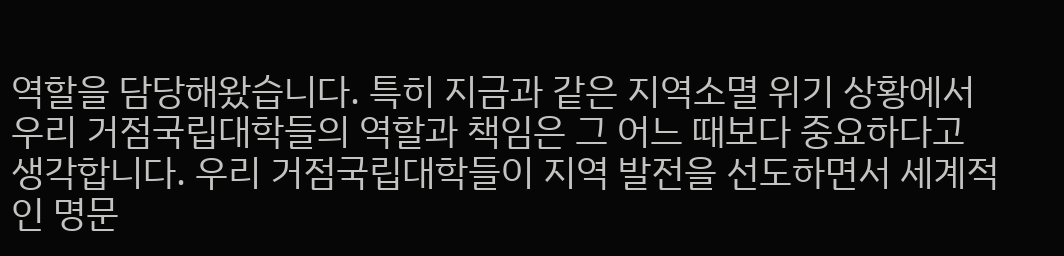역할을 담당해왔습니다. 특히 지금과 같은 지역소멸 위기 상황에서 우리 거점국립대학들의 역할과 책임은 그 어느 때보다 중요하다고 생각합니다. 우리 거점국립대학들이 지역 발전을 선도하면서 세계적인 명문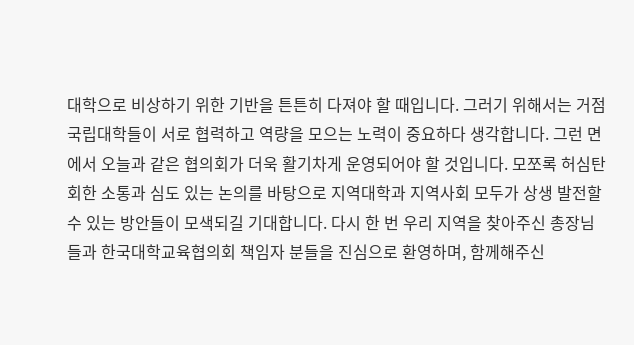대학으로 비상하기 위한 기반을 튼튼히 다져야 할 때입니다. 그러기 위해서는 거점국립대학들이 서로 협력하고 역량을 모으는 노력이 중요하다 생각합니다. 그런 면에서 오늘과 같은 협의회가 더욱 활기차게 운영되어야 할 것입니다. 모쪼록 허심탄회한 소통과 심도 있는 논의를 바탕으로 지역대학과 지역사회 모두가 상생 발전할 수 있는 방안들이 모색되길 기대합니다. 다시 한 번 우리 지역을 찾아주신 총장님들과 한국대학교육협의회 책임자 분들을 진심으로 환영하며, 함께해주신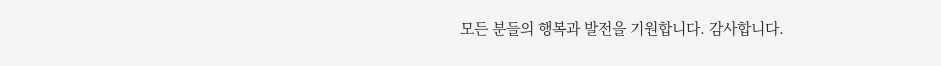모든 분들의 행복과 발전을 기원합니다. 감사합니다.